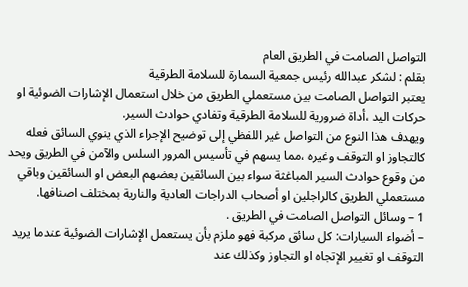التواصل الصامت في الطريق العام
بقلم : لشكر عبدالله رئيس جمعية السمارة للسلامة الطرقية
يعتبر التواصل الصامت بين مستعملي الطريق من خلال استعمال الإشارات الضوئية او حركات اليد ،أداة ضرورية للسلامة الطرقية وتفادي حوادث السير.
ويهدف هذا النوع من التواصل غير اللفظي إلى توضيح الإجراء الذي ينوي السائق فعله كالتجاوز او التوقف وغيره ،مما يسهم في تأسيس المرور السلس والآمن في الطريق ويحد من وقوع حوادث السير المباغثة سواء بين السائقين بعضهم البعض او السائقين وباقي مستعملي الطريق كالراجلين او أصحاب الدراجات العادية والنارية بمختلف اصنافها.
1 – وسائل التواصل الصامت في الطريق .
– أضواء السيارات: كل سائق مركبة فهو ملزم بأن يستعمل الإشارات الضوئية عندما يريد التوقف او تغيير الإتجاه او التجاوز وكذلك عند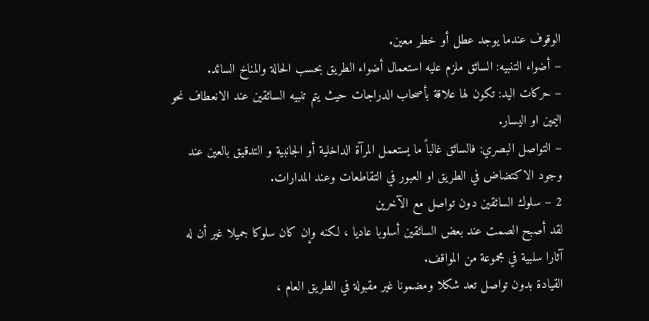الوقوف عندما يوجد عطل أو خطر معين.
– أضواء التنبيه: السائق ملزم عليه استعمال أضواء الطريق بحسب الحالة والمناخ السائد.
– حركات اليد: تكون لها علاقة بأصحاب الدراجات حيث يتم تنبيه السائقين عند الانعطاف نحو اليمين او اليسار.
– التواصل البصري: فالسائق غالباً ما يستعمل المرآة الداخلية أو الجانبية و التدقيق بالعين عند وجود الاكتضاض في الطريق او العبور في التقاطعات وعند المدارات.
2 – سلوك السائقين دون تواصل مع الآخرين
لقد أصبح الصمت عند بعض السائقين أسلوبا عاديا ، لكنه وإن كان سلوكا جميلا غير أن له آثارا سلبية في مجموعة من المواقف.
القيادة بدون تواصل تعد شكلا ومضمونا غير مقبولة في الطريق العام ،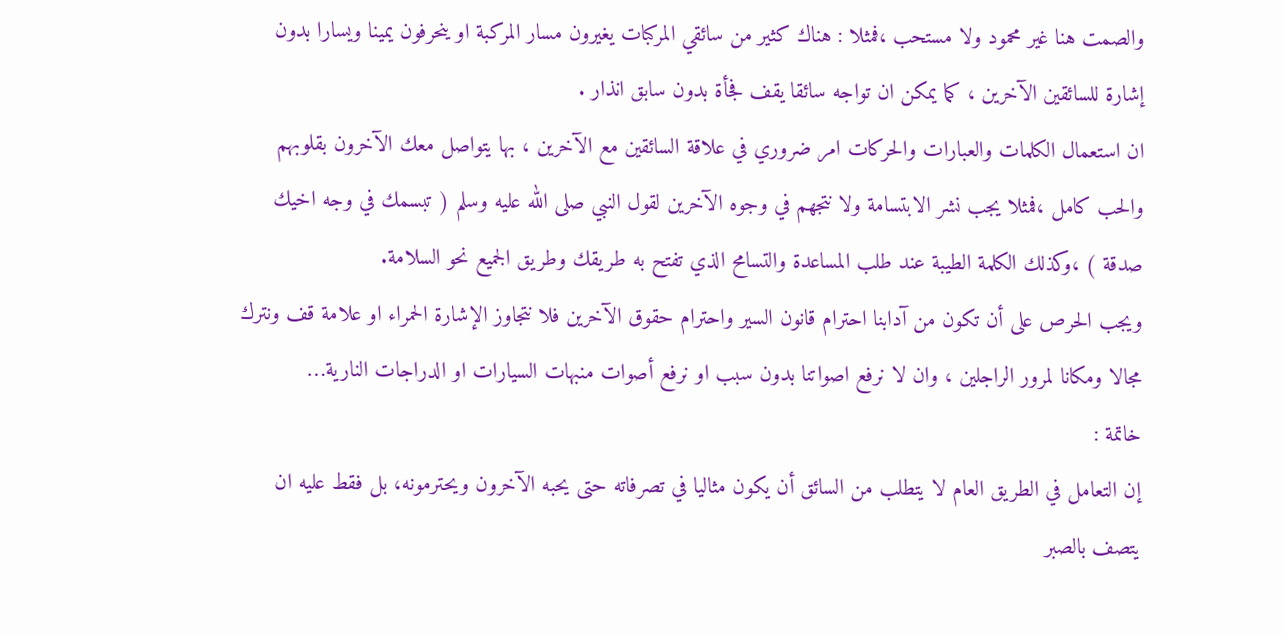والصمت هنا غير محمود ولا مستحب ،فمثلا : هناك كثير من سائقي المركبات يغيرون مسار المركبة او ينحرفون يمينا ويسارا بدون إشارة للسائقين الآخرين ، كما يمكن ان تواجه سائقا يقف فجأة بدون سابق انذار .
ان استعمال الكلمات والعبارات والحركات امر ضروري في علاقة السائقين مع الآخرين ، بها يتواصل معك الآخرون بقلوبهم والحب كامل ،فمثلا يجب نشر الابتسامة ولا نتجهم في وجوه الآخرين لقول النبي صلى الله عليه وسلم ( تبسمك في وجه اخيك صدقة ) ،وكذلك الكلمة الطيبة عند طلب المساعدة والتسامح الذي تفتح به طريقك وطريق الجميع نحو السلامة.
ويجب الحرص على أن تكون من آدابنا احترام قانون السير واحترام حقوق الآخرين فلا نتجاوز الإشارة الحمراء او علامة قف ونترك مجالا ومكانا لمرور الراجلين ، وان لا نرفع اصواتنا بدون سبب او نرفع أصوات منبهات السيارات او الدراجات النارية…
خاتمة :
إن التعامل في الطريق العام لا يتطلب من السائق أن يكون مثاليا في تصرفاته حتى يحبه الآخرون ويحترمونه، بل فقط عليه ان يتصف بالصبر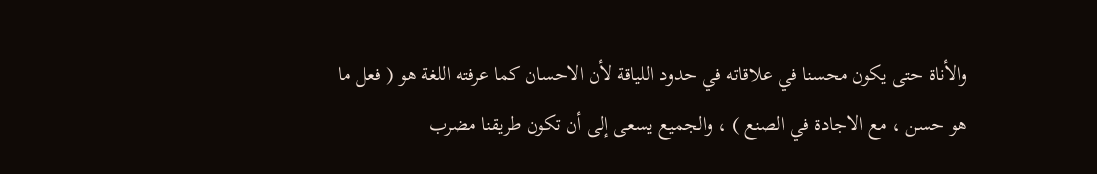والأناة حتى يكون محسنا في علاقاته في حدود اللياقة لأن الاحسان كما عرفته اللغة هو ( فعل ما هو حسن ، مع الاجادة في الصنع ) ، والجميع يسعى إلى أن تكون طريقنا مضرب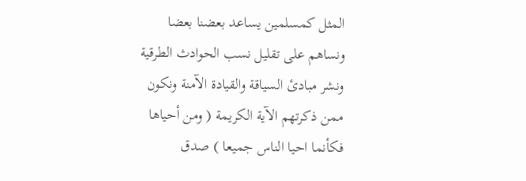المثل كمسلمين يساعد بعضنا بعضا ونساهم على تقليل نسب الحوادث الطرقية ونشر مبادئ السياقة والقيادة الآمنة ونكون ممن ذكرتهم الآية الكريمة ( ومن أحياها فكأنما احيا الناس جميعا ) صدق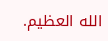الله العظيم.